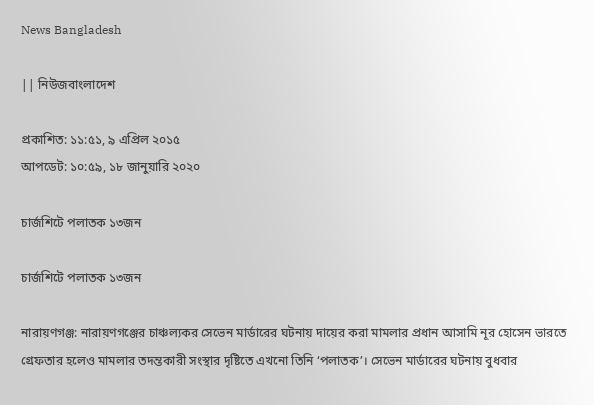News Bangladesh

|| নিউজবাংলাদেশ

প্রকাশিত: ১১:৫১, ৯ এপ্রিল ২০১৫
আপডেট: ১০:৫৯, ১৮ জানুয়ারি ২০২০

চার্জশিটে পলাতক ১৩জন

চার্জশিটে পলাতক ১৩জন

নারায়ণগঞ্জ: নারায়ণগঞ্জের চাঞ্চল্যকর সেভেন মার্ডারের ঘটনায় দায়ের করা মামলার প্রধান আসামি নূর হোসেন ভারতে গ্রেফতার হলেও মামলার তদন্তকারী সংস্থার দৃষ্টিতে এখনো তিনি ‘পলাতক’। সেভেন মার্ডারের ঘটনায় বুধবার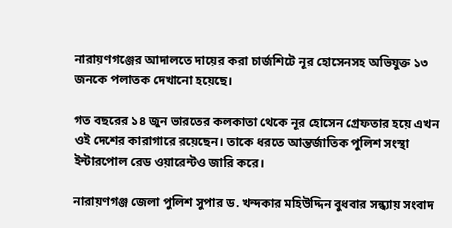নারায়ণগঞ্জের আদালতে দায়ের করা চার্জশিটে নূর হোসেনসহ অভিযুক্ত ১৩ জনকে পলাতক দেখানো হয়েছে।

গত বছরের ১৪ জুন ভারতের কলকাতা থেকে নূর হোসেন গ্রেফতার হয়ে এখন ওই দেশের কারাগারে রয়েছেন। তাকে ধরতে আন্তর্জাতিক পুলিশ সংস্থা ইন্টারপোল রেড ওয়ারেন্টও জারি করে।

নারায়ণগঞ্জ জেলা পুলিশ সুপার ড. খন্দকার মহিউদ্দিন বুধবার সন্ধ্যায় সংবাদ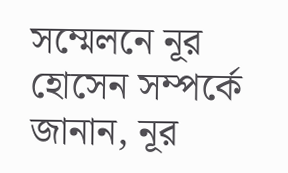সম্মেলনে নূর হোসেন সম্পর্কে জানান, নূর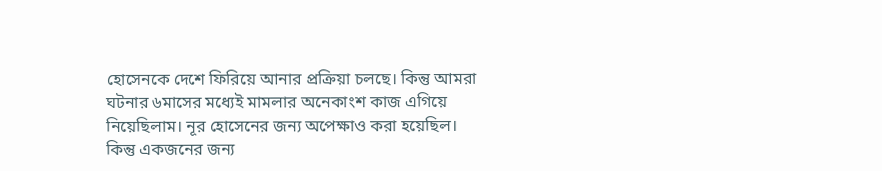হোসেনকে দেশে ফিরিয়ে আনার প্রক্রিয়া চলছে। কিন্তু আমরা ঘটনার ৬মাসের মধ্যেই মামলার অনেকাংশ কাজ এগিয়ে নিয়েছিলাম। নূর হোসেনের জন্য অপেক্ষাও করা হয়েছিল। কিন্তু একজনের জন্য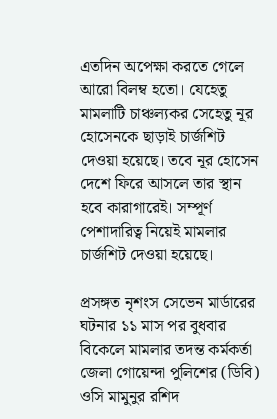এতদিন অপেক্ষা করতে গেলে আরো বিলম্ব হতো। যেহেতু মামলাটি চাঞ্চল্যকর সেহেতু নূর হোসেনকে ছাড়াই চার্জশিট দেওয়া হয়েছে। তবে নূর হোসেন দেশে ফিরে আসলে তার স্থান হবে কারাগারেই। সম্পূর্ণ পেশাদারিত্ব নিয়েই মামলার চার্জশিট দেওয়া হয়েছে।

প্রসঙ্গত নৃশংস সেভেন মার্ডারের ঘটনার ১১ মাস পর বুধবার বিকেলে মামলার তদন্ত কর্মকর্তা জেলা গোয়েন্দা পুলিশের (ডিবি) ওসি মামুনুর রশিদ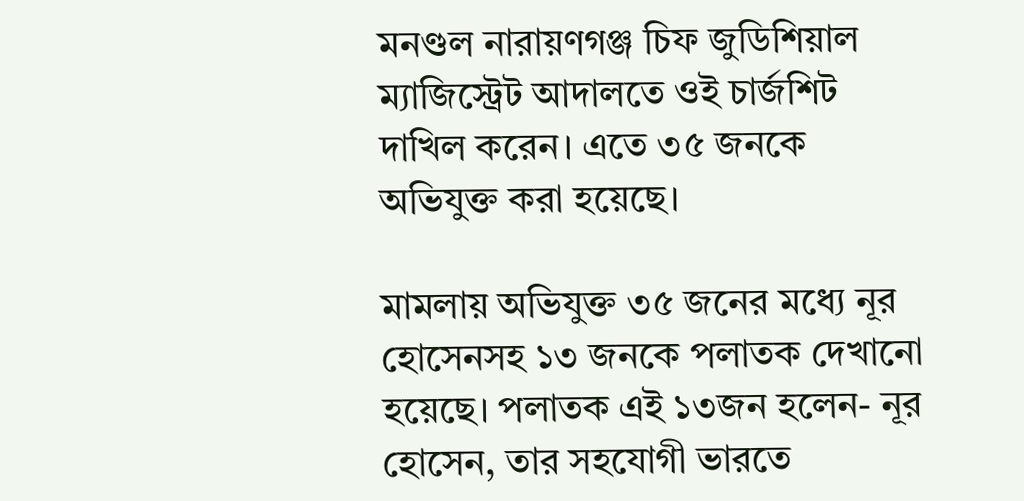মনণ্ডল নারায়ণগঞ্জ চিফ জুডিশিয়াল ম্যাজিস্ট্রেট আদালতে ওই চার্জশিট দাখিল করেন। এতে ৩৫ জনকে অভিযুক্ত করা হয়েছে।

মামলায় অভিযুক্ত ৩৫ জনের মধ্যে নূর হোসেনসহ ১৩ জনকে পলাতক দেখানো হয়েছে। পলাতক এই ১৩জন হলেন- নূর হোসেন, তার সহযোগী ভারতে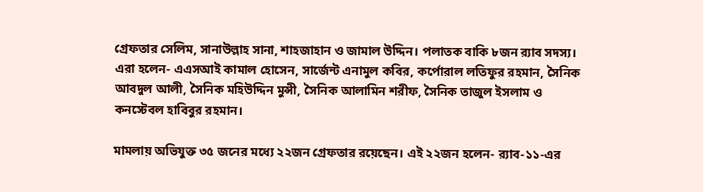গ্রেফতার সেলিম, সানাউল্লাহ সানা, শাহজাহান ও জামাল উদ্দিন। পলাতক বাকি ৮জন র‌্যাব সদস্য। এরা হলেন- এএসআই কামাল হোসেন, সার্জেন্ট এনামুল কবির, কর্পোরাল লতিফুর রহমান, সৈনিক আবদুল আলী, সৈনিক মহিউদ্দিন মুন্সী, সৈনিক আলামিন শরীফ, সৈনিক তাজুল ইসলাম ও কনস্টেবল হাবিবুর রহমান।

মামলায় অভিযুক্ত ৩৫ জনের মধ্যে ২২জন গ্রেফতার রয়েছেন। এই ২২জন হলেন- র‌্যাব-১১-এর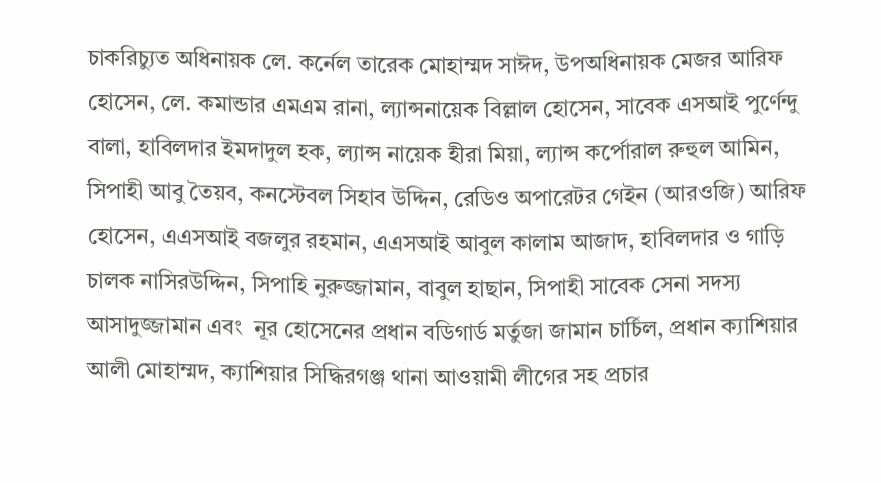চাকরিচ্যুত অধিনায়ক লে. কর্নেল তারেক মোহাম্মদ সাঈদ, উপঅধিনায়ক মেজর আরিফ হোসেন, লে. কমান্ডার এমএম রানা, ল্যান্সনায়েক বিল্লাল হোসেন, সাবেক এসআই পুর্ণেন্দু বালা, হাবিলদার ইমদাদুল হক, ল্যান্স নায়েক হীরা মিয়া, ল্যান্স কর্পোরাল রুহুল আমিন, সিপাহী আবু তৈয়ব, কনস্টেবল সিহাব উদ্দিন, রেডিও অপারেটর গেইন (আরওজি) আরিফ হোসেন, এএসআই বজলুর রহমান, এএসআই আবুল কালাম আজাদ, হাবিলদার ও গাড়ি চালক নাসিরউদ্দিন, সিপাহি নুরুজ্জামান, বাবুল হাছান, সিপাহী সাবেক সেনা সদস্য আসাদুজ্জামান এবং  নূর হোসেনের প্রধান বডিগার্ড মর্তুজা জামান চার্চিল, প্রধান ক্যাশিয়ার আলী মোহাম্মদ, ক্যাশিয়ার সিদ্ধিরগঞ্জ থানা আওয়ামী লীগের সহ প্রচার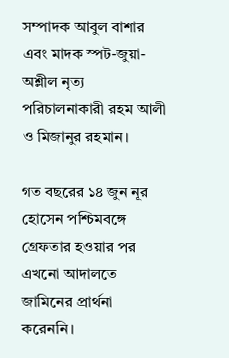সম্পাদক আবুল বাশার এবং মাদক স্পট-জুয়া-অশ্লীল নৃত্য পরিচালনাকারী রহম আলী ও মিজানুর রহমান।

গত বছরের ১৪ জুন নূর হোসেন পশ্চিমবঙ্গে গ্রেফতার হওয়ার পর এখনো আদালতে জামিনের প্রার্থনা করেননি।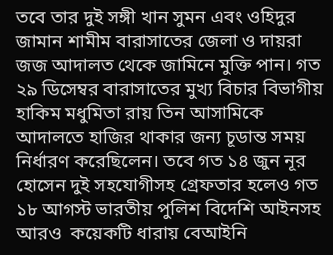তবে তার দুই সঙ্গী খান সুমন এবং ওহিদুর জামান শামীম বারাসাতের জেলা ও দায়রা জজ আদালত থেকে জামিনে মুক্তি পান। গত ২৯ ডিসেম্বর বারাসাতের মুখ্য বিচার বিভাগীয় হাকিম মধুমিতা রায় তিন আসামিকে আদালতে হাজির থাকার জন্য চূডান্ত সময় নির্ধারণ করেছিলেন। তবে গত ১৪ জুন নূর হোসেন দুই সহযোগীসহ গ্রেফতার হলেও গত ১৮ আগস্ট ভারতীয় পুলিশ বিদেশি আইনসহ আরও  কয়েকটি ধারায় বেআইনি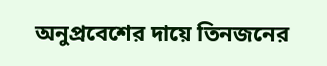অনুপ্রবেশের দায়ে তিনজনের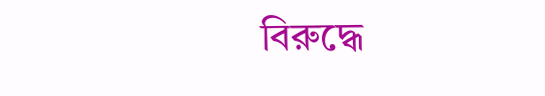বিরুদ্ধে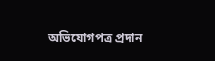অভিযোগপত্র প্রদান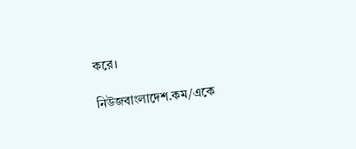করে।

নিউজবাংলাদেশ.কম/একে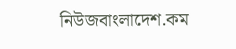নিউজবাংলাদেশ.কম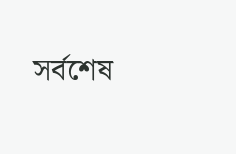সর্বশেষ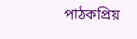পাঠকপ্রিয়